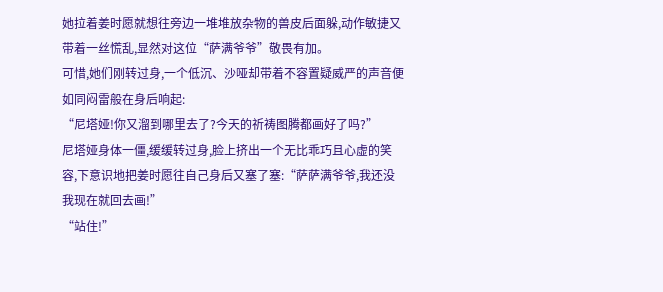她拉着姜时愿就想往旁边一堆堆放杂物的兽皮后面躲,动作敏捷又带着一丝慌乱,显然对这位“萨满爷爷”敬畏有加。
可惜,她们刚转过身,一个低沉、沙哑却带着不容置疑威严的声音便如同闷雷般在身后响起:
“尼塔娅!你又溜到哪里去了?今天的祈祷图腾都画好了吗?”
尼塔娅身体一僵,缓缓转过身,脸上挤出一个无比乖巧且心虚的笑容,下意识地把姜时愿往自己身后又塞了塞:“萨萨满爷爷,我还没我现在就回去画!”
“站住!”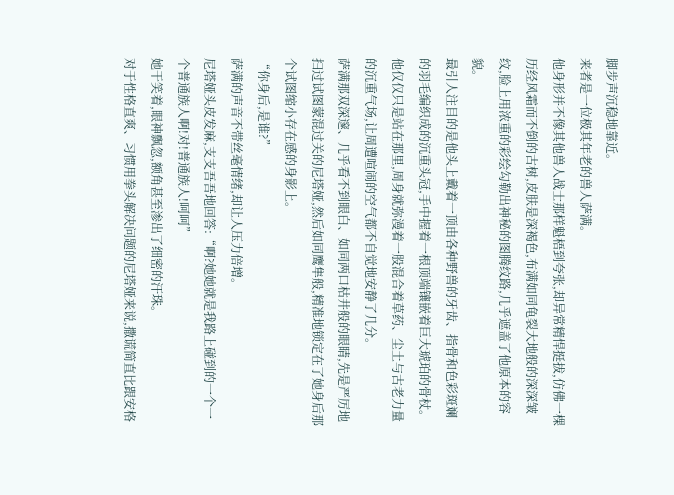脚步声沉稳地靠近。
来者是一位极其年老的兽人萨满。
他身形并不像其他兽人战士那样魁梧到夸张,却异常精悍挺拔,仿佛一棵历经风霜而不倒的古树,皮肤是深褐色,布满如同龟裂大地般的深深皱纹,脸上用浓重的彩绘勾勒出神秘的图腾纹路,几乎遮盖了他原本的容貌。
最引人注目的是他头上戴着一顶由各种野兽的牙齿、指骨和色彩斑斓的羽毛编织成的沉重头冠,手中握着一根顶端镶嵌着巨大琥珀的骨杖。
他仅仅只是站在那里,周身就弥漫着一股混合着草药、尘土与古老力量的沉重气场,让周遭喧闹的空气都不自觉地安静了几分。
萨满那双深邃、几乎看不到眼白、如同两口枯井般的眼睛,先是严厉地扫过试图蒙混过关的尼塔娅,然后如同鹰隼般,精准地锁定在了她身后那个试图缩小存在感的身影上。
“你身后,是谁?”
萨满的声音不带丝毫情绪,却让人压力倍增。
尼塔娅头皮发麻,支支吾吾地回答:“啊?她她就是我路上碰到的一个一个普通族人啊!对!普通族人!呵呵”
她干笑着,眼神飘忽,额角甚至渗出了细密的汗珠。
对于性格直爽、习惯用拳头解决问题的尼塔娅来说,撒谎简直比跟安格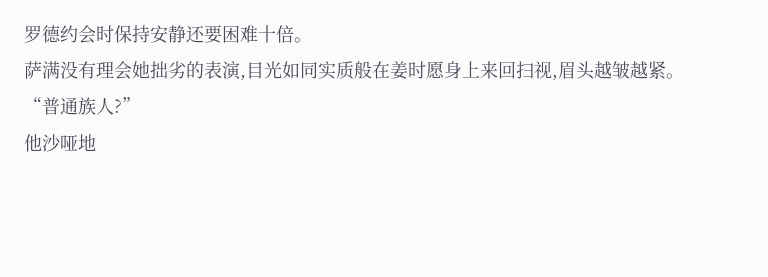罗德约会时保持安静还要困难十倍。
萨满没有理会她拙劣的表演,目光如同实质般在姜时愿身上来回扫视,眉头越皱越紧。
“普通族人?”
他沙哑地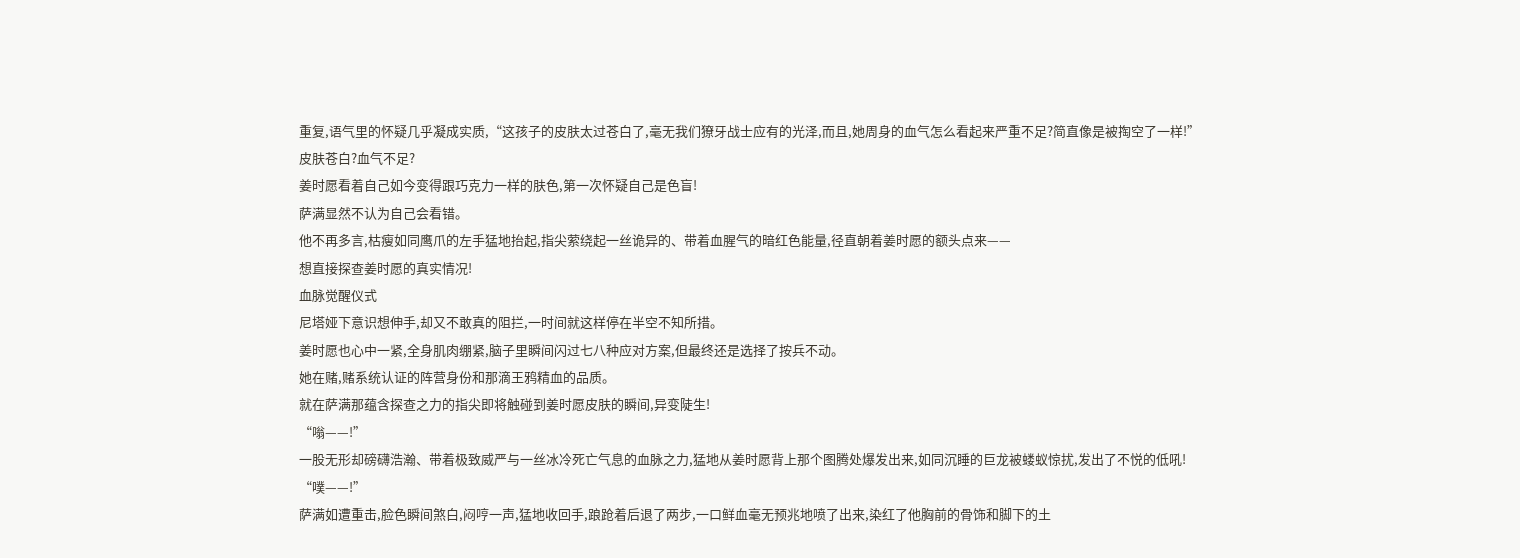重复,语气里的怀疑几乎凝成实质,“这孩子的皮肤太过苍白了,毫无我们獠牙战士应有的光泽,而且,她周身的血气怎么看起来严重不足?简直像是被掏空了一样!”
皮肤苍白?血气不足?
姜时愿看着自己如今变得跟巧克力一样的肤色,第一次怀疑自己是色盲!
萨满显然不认为自己会看错。
他不再多言,枯瘦如同鹰爪的左手猛地抬起,指尖萦绕起一丝诡异的、带着血腥气的暗红色能量,径直朝着姜时愿的额头点来——
想直接探查姜时愿的真实情况!
血脉觉醒仪式
尼塔娅下意识想伸手,却又不敢真的阻拦,一时间就这样停在半空不知所措。
姜时愿也心中一紧,全身肌肉绷紧,脑子里瞬间闪过七八种应对方案,但最终还是选择了按兵不动。
她在赌,赌系统认证的阵营身份和那滴王鸦精血的品质。
就在萨满那蕴含探查之力的指尖即将触碰到姜时愿皮肤的瞬间,异变陡生!
“嗡——!”
一股无形却磅礴浩瀚、带着极致威严与一丝冰冷死亡气息的血脉之力,猛地从姜时愿背上那个图腾处爆发出来,如同沉睡的巨龙被蝼蚁惊扰,发出了不悦的低吼!
“噗——!”
萨满如遭重击,脸色瞬间煞白,闷哼一声,猛地收回手,踉跄着后退了两步,一口鲜血毫无预兆地喷了出来,染红了他胸前的骨饰和脚下的土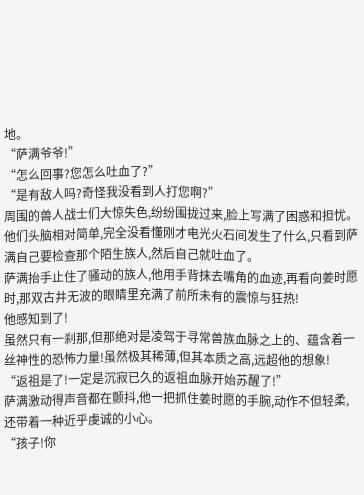地。
“萨满爷爷!”
“怎么回事?您怎么吐血了?”
“是有敌人吗?奇怪我没看到人打您啊?”
周围的兽人战士们大惊失色,纷纷围拢过来,脸上写满了困惑和担忧。
他们头脑相对简单,完全没看懂刚才电光火石间发生了什么,只看到萨满自己要检查那个陌生族人,然后自己就吐血了。
萨满抬手止住了骚动的族人,他用手背抹去嘴角的血迹,再看向姜时愿时,那双古井无波的眼睛里充满了前所未有的震惊与狂热!
他感知到了!
虽然只有一刹那,但那绝对是凌驾于寻常兽族血脉之上的、蕴含着一丝神性的恐怖力量!虽然极其稀薄,但其本质之高,远超他的想象!
“返祖是了!一定是沉寂已久的返祖血脉开始苏醒了!”
萨满激动得声音都在颤抖,他一把抓住姜时愿的手腕,动作不但轻柔,还带着一种近乎虔诚的小心。
“孩子!你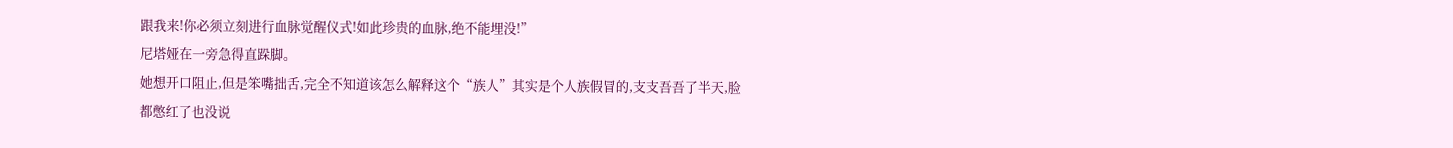跟我来!你必须立刻进行血脉觉醒仪式!如此珍贵的血脉,绝不能埋没!”
尼塔娅在一旁急得直跺脚。
她想开口阻止,但是笨嘴拙舌,完全不知道该怎么解释这个“族人”其实是个人族假冒的,支支吾吾了半天,脸都憋红了也没说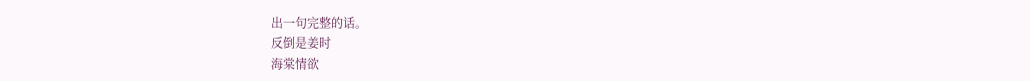出一句完整的话。
反倒是姜时
海棠情欲